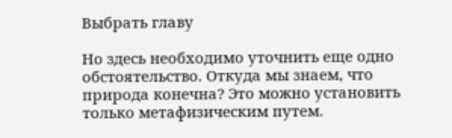Выбрать главу

Но здесь необходимо уточнить еще одно обстоятельство. Откуда мы знаем, что природа конечна? Это можно установить только метафизическим путем.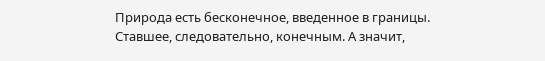Природа есть бесконечное, введенное в границы. Ставшее, следовательно, конечным. А значит,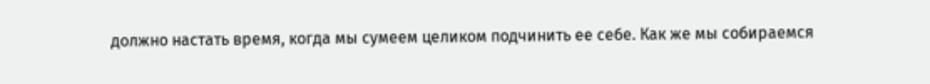должно настать время, когда мы сумеем целиком подчинить ее себе. Как же мы собираемся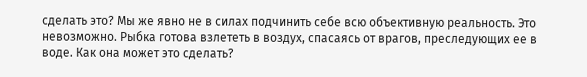сделать это? Мы же явно не в силах подчинить себе всю объективную реальность. Это невозможно. Рыбка готова взлететь в воздух, спасаясь от врагов, преследующих ее в воде. Как она может это сделать?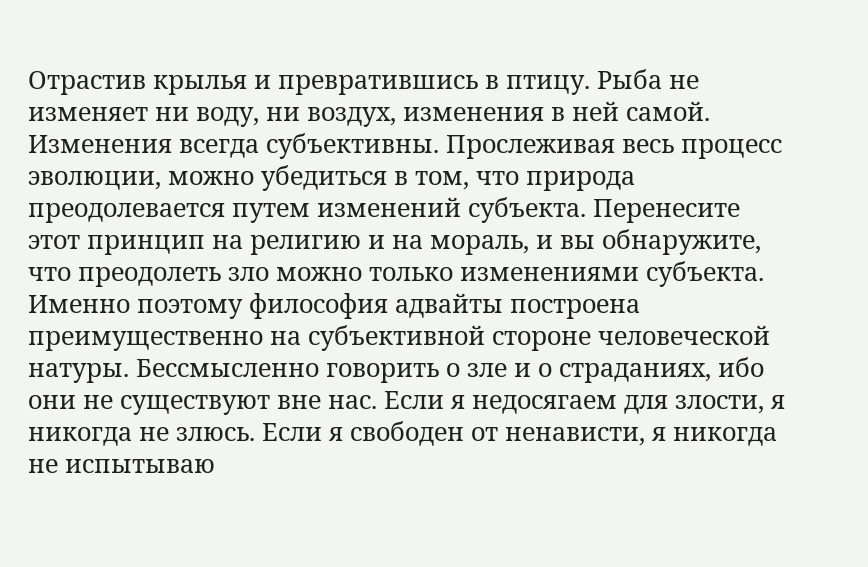Отрастив крылья и превратившись в птицу. Рыба не изменяет ни воду, ни воздух, изменения в ней самой. Изменения всегда субъективны. Прослеживая весь процесс эволюции, можно убедиться в том, что природа преодолевается путем изменений субъекта. Перенесите этот принцип на религию и на мораль, и вы обнаружите, что преодолеть зло можно только изменениями субъекта. Именно поэтому философия адвайты построена преимущественно на субъективной стороне человеческой натуры. Бессмысленно говорить о зле и о страданиях, ибо они не существуют вне нас. Если я недосягаем для злости, я никогда не злюсь. Если я свободен от ненависти, я никогда не испытываю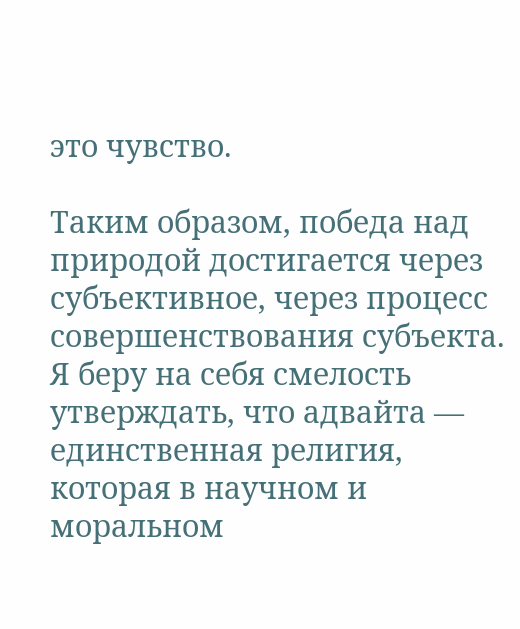это чувство.

Таким образом, победа над природой достигается через субъективное, через процесс совершенствования субъекта. Я беру на себя смелость утверждать, что адвайта — единственная религия, которая в научном и моральном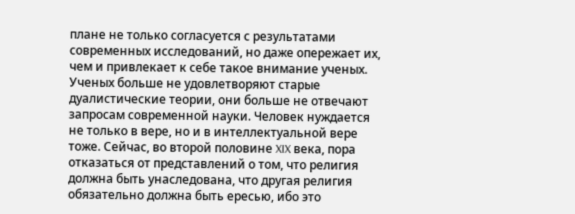плане не только согласуется с результатами современных исследований, но даже опережает их, чем и привлекает к себе такое внимание ученых. Ученых больше не удовлетворяют старые дуалистические теории, они больше не отвечают запросам современной науки. Человек нуждается не только в вере, но и в интеллектуальной вере тоже. Сейчас, во второй половине XIX века, пора отказаться от представлений о том, что религия должна быть унаследована, что другая религия обязательно должна быть ересью, ибо это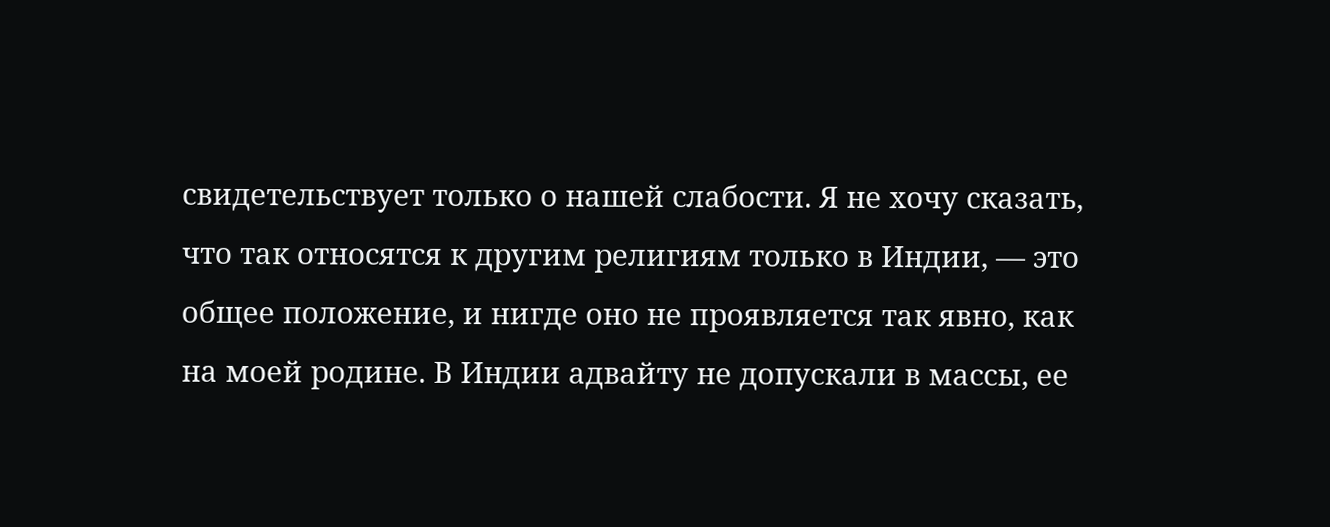свидетельствует только о нашей слабости. Я не хочу сказать, что так относятся к другим религиям только в Индии, — это общее положение, и нигде оно не проявляется так явно, как на моей родине. В Индии адвайту не допускали в массы, ее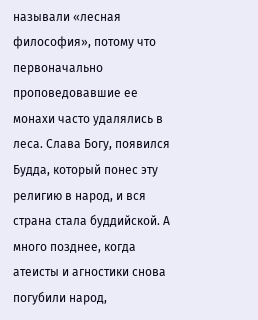называли «лесная философия», потому что первоначально проповедовавшие ее монахи часто удалялись в леса. Слава Богу, появился Будда, который понес эту религию в народ, и вся страна стала буддийской. А много позднее, когда атеисты и агностики снова погубили народ,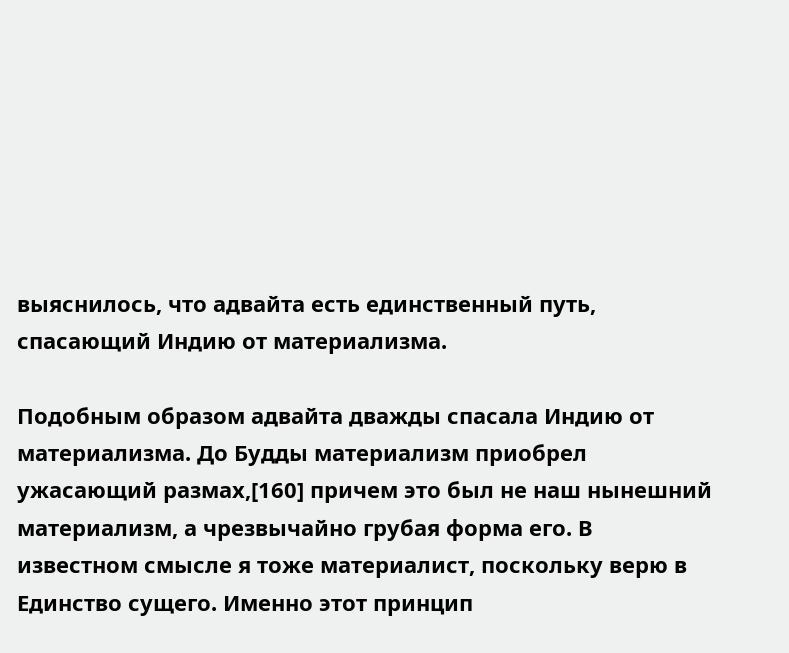выяснилось, что адвайта есть единственный путь, спасающий Индию от материализма.

Подобным образом адвайта дважды спасала Индию от материализма. До Будды материализм приобрел ужасающий размах,[160] причем это был не наш нынешний материализм, а чрезвычайно грубая форма его. В известном смысле я тоже материалист, поскольку верю в Единство сущего. Именно этот принцип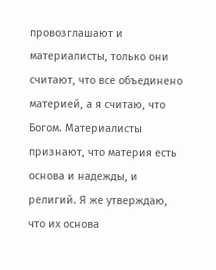провозглашают и материалисты, только они считают, что все объединено материей, а я считаю, что Богом. Материалисты признают, что материя есть основа и надежды, и религий. Я же утверждаю, что их основа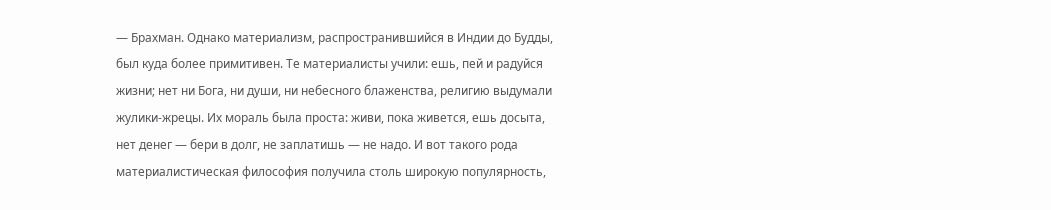— Брахман. Однако материализм, распространившийся в Индии до Будды, был куда более примитивен. Те материалисты учили: ешь, пей и радуйся жизни; нет ни Бога, ни души, ни небесного блаженства, религию выдумали жулики-жрецы. Их мораль была проста: живи, пока живется, ешь досыта, нет денег — бери в долг, не заплатишь — не надо. И вот такого рода материалистическая философия получила столь широкую популярность,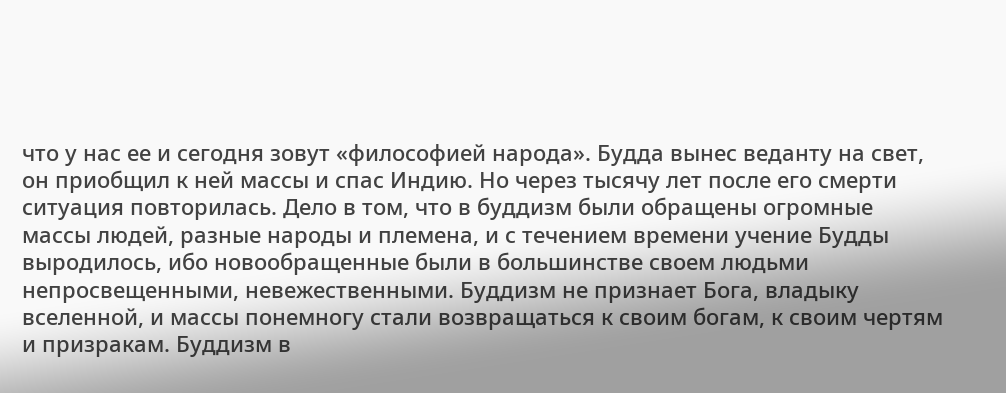что у нас ее и сегодня зовут «философией народа». Будда вынес веданту на свет, он приобщил к ней массы и спас Индию. Но через тысячу лет после его смерти ситуация повторилась. Дело в том, что в буддизм были обращены огромные массы людей, разные народы и племена, и с течением времени учение Будды выродилось, ибо новообращенные были в большинстве своем людьми непросвещенными, невежественными. Буддизм не признает Бога, владыку вселенной, и массы понемногу стали возвращаться к своим богам, к своим чертям и призракам. Буддизм в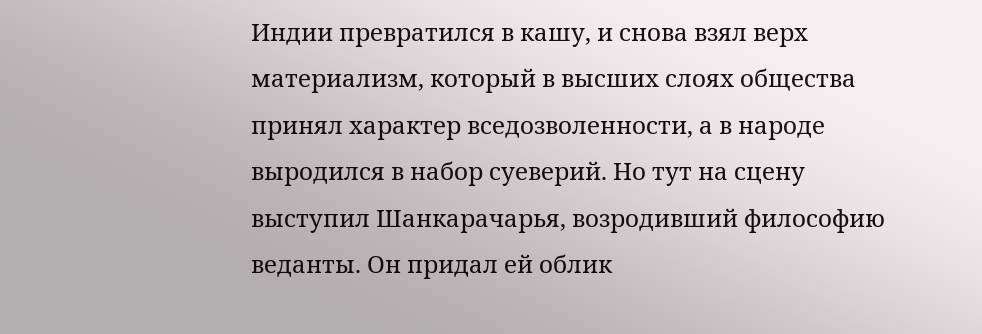Индии превратился в кашу, и снова взял верх материализм, который в высших слоях общества принял характер вседозволенности, а в народе выродился в набор суеверий. Но тут на сцену выступил Шанкарачарья, возродивший философию веданты. Он придал ей облик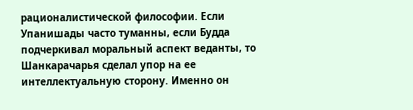рационалистической философии. Если Упанишады часто туманны, если Будда подчеркивал моральный аспект веданты, то Шанкарачарья сделал упор на ее интеллектуальную сторону. Именно он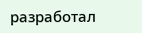разработал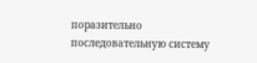поразительно последовательную систему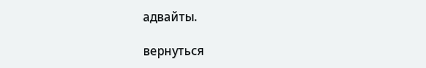адвайты.

вернуться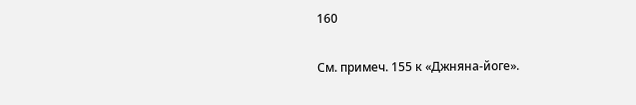160

См. примеч. 155 к «Джняна-йоге».